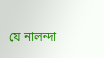যে নালন্দা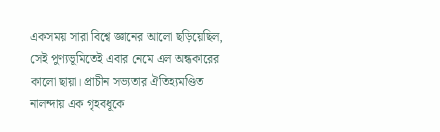একসময় সারা বিশ্বে জ্ঞানের আলো ছড়িয়েছিল, সেই পুণ্যভূমিতেই এবার নেমে এল অন্ধকারের কালো ছায়া। প্রাচীন সভ্যতার ঐতিহ্যমণ্ডিত নালন্দায় এক গৃহবধূকে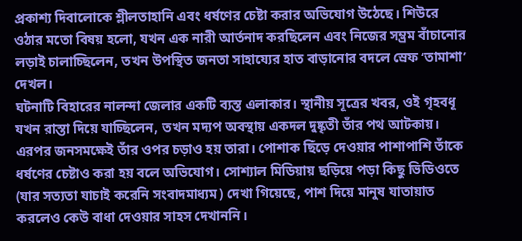প্রকাশ্য দিবালোকে শ্লীলতাহানি এবং ধর্ষণের চেষ্টা করার অভিযোগ উঠেছে। শিউরে ওঠার মতো বিষয় হলো, যখন এক নারী আর্তনাদ করছিলেন এবং নিজের সম্ভ্রম বাঁচানোর লড়াই চালাচ্ছিলেন, তখন উপস্থিত জনতা সাহায্যের হাত বাড়ানোর বদলে স্রেফ ‘তামাশা’ দেখল।
ঘটনাটি বিহারের নালন্দা জেলার একটি ব্যস্ত এলাকার। স্থানীয় সূত্রের খবর, ওই গৃহবধূ যখন রাস্তা দিয়ে যাচ্ছিলেন, তখন মদ্যপ অবস্থায় একদল দুষ্কৃতী তাঁর পথ আটকায়। এরপর জনসমক্ষেই তাঁর ওপর চড়াও হয় তারা। পোশাক ছিঁড়ে দেওয়ার পাশাপাশি তাঁকে ধর্ষণের চেষ্টাও করা হয় বলে অভিযোগ। সোশ্যাল মিডিয়ায় ছড়িয়ে পড়া কিছু ভিডিওতে (যার সত্যতা যাচাই করেনি সংবাদমাধ্যম) দেখা গিয়েছে, পাশ দিয়ে মানুষ যাতায়াত করলেও কেউ বাধা দেওয়ার সাহস দেখাননি।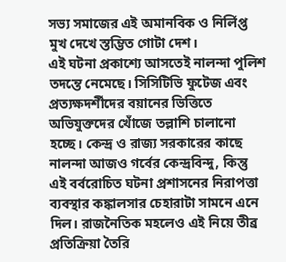সভ্য সমাজের এই অমানবিক ও নির্লিপ্ত মুখ দেখে স্তম্ভিত গোটা দেশ।
এই ঘটনা প্রকাশ্যে আসতেই নালন্দা পুলিশ তদন্তে নেমেছে। সিসিটিভি ফুটেজ এবং প্রত্যক্ষদর্শীদের বয়ানের ভিত্তিতে অভিযুক্তদের খোঁজে তল্লাশি চালানো হচ্ছে। কেন্দ্র ও রাজ্য সরকারের কাছে নালন্দা আজও গর্বের কেন্দ্রবিন্দু, কিন্তু এই বর্বরোচিত ঘটনা প্রশাসনের নিরাপত্তা ব্যবস্থার কঙ্কালসার চেহারাটা সামনে এনে দিল। রাজনৈতিক মহলেও এই নিয়ে তীব্র প্রতিক্রিয়া তৈরি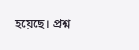হয়েছে। প্রশ্ন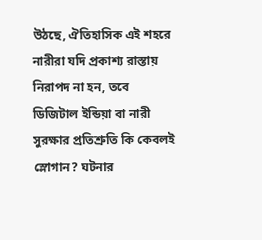উঠছে, ঐতিহাসিক এই শহরে নারীরা যদি প্রকাশ্য রাস্তায় নিরাপদ না হন, তবে ডিজিটাল ইন্ডিয়া বা নারী সুরক্ষার প্রতিশ্রুতি কি কেবলই স্লোগান? ঘটনার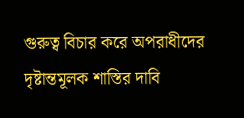গুরুত্ব বিচার করে অপরাধীদের দৃষ্টান্তমূলক শাস্তির দাবি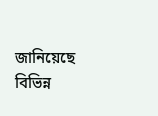জানিয়েছে বিভিন্ন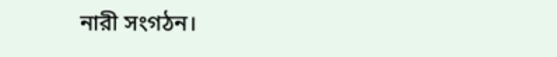নারী সংগঠন।